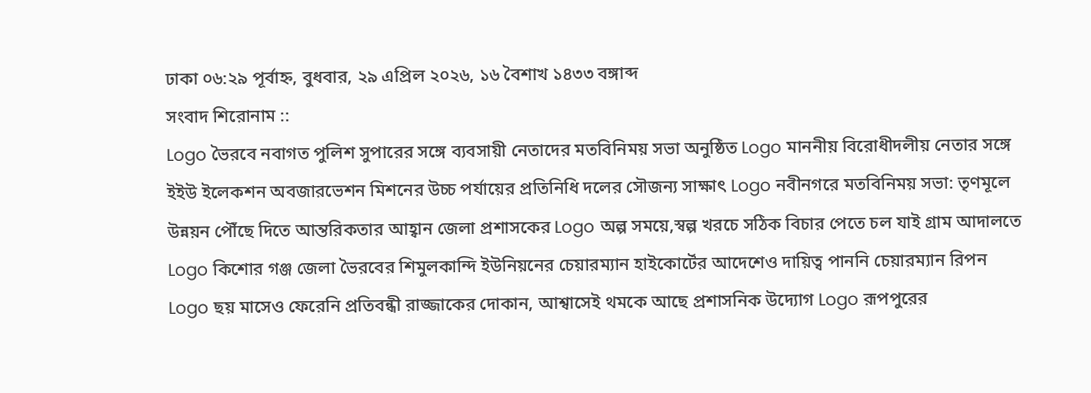ঢাকা ০৬:২৯ পূর্বাহ্ন, বুধবার, ২৯ এপ্রিল ২০২৬, ১৬ বৈশাখ ১৪৩৩ বঙ্গাব্দ
সংবাদ শিরোনাম ::
Logo ভৈরবে নবাগত পুলিশ সুপারের সঙ্গে ব্যবসায়ী নেতাদের মতবিনিময় সভা অনুষ্ঠিত Logo মাননীয় বিরোধীদলীয় নেতার সঙ্গে ইইউ ইলেকশন অবজারভেশন মিশনের উচ্চ পর্যায়ের প্রতিনিধি দলের সৌজন্য সাক্ষাৎ Logo নবীনগরে মতবিনিময় সভা: তৃণমূলে উন্নয়ন পৌঁছে দিতে আন্তরিকতার আহ্বান জেলা প্রশাসকের Logo অল্প সময়ে,স্বল্প খরচে সঠিক বিচার পেতে চল যাই গ্রাম আদালতে Logo কিশোর গঞ্জ জেলা ভৈরবের শিমুলকান্দি ইউনিয়নের চেয়ারম্যান হাইকোর্টের আদেশেও দায়িত্ব পাননি চেয়ারম্যান রিপন Logo ছয় মাসেও ফেরেনি প্রতিবন্ধী রাজ্জাকের দোকান, আশ্বাসেই থমকে আছে প্রশাসনিক উদ্যোগ Logo রূপপুরের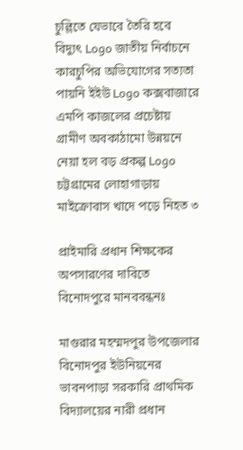চুল্লিতে যেভাবে তৈরি হবে বিদ্যুৎ Logo জাতীয় নির্বাচনে কারচুপির অভিযোগের সত্যতা পায়নি ইইউ Logo কক্সবাজারে এমপি কাজলের প্রচেষ্টায় গ্রামীণ অবকাঠামো উন্নয়নে নেয়া হল বড় প্রকল্প Logo চট্টগ্রামের লোহাগাড়ায় মাইক্রোবাস খাদে পড়ে নিহত ৩

প্রাইমারি প্রধান শিক্ষকের অপসারণের দাবিতে বিনোদপুরে মানববন্ধনঃ

মাগুরার মহম্মদপুর উপজেলার বিনোদপুর ইউনিয়নের ভাবনপাড়া সরকারি প্রাথমিক বিদ্যালয়ের নারী প্রধান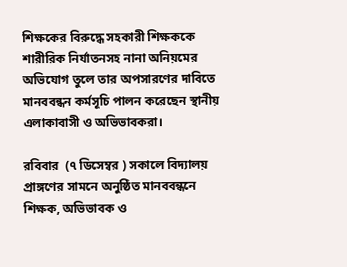শিক্ষকের বিরুদ্ধে সহকারী শিক্ষককে শারীরিক নির্যাতনসহ নানা অনিয়মের অভিযোগ তুলে তার অপসারণের দাবিতে মানববন্ধন কর্মসূচি পালন করেছেন স্থানীয় এলাকাবাসী ও অভিভাবকরা।

রবিবার  (৭ ডিসেম্বর ) সকালে বিদ্যালয় প্রাঙ্গণের সামনে অনুষ্ঠিত মানববন্ধনে শিক্ষক, অভিভাবক ও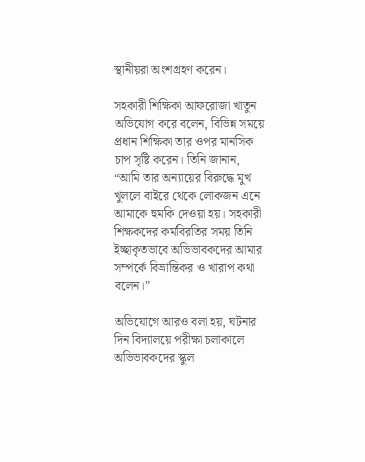স্থানীয়রা অংশগ্রহণ করেন।

সহকারী শিক্ষিকা আফরোজা খাতুন অভিযোগ করে বলেন, বিভিন্ন সময়ে প্রধান শিক্ষিকা তার ওপর মানসিক চাপ সৃষ্টি করেন। তিনি জানান, “আমি তার অন্যায়ের বিরুদ্ধে মুখ খুললে বাইরে থেকে লোকজন এনে আমাকে হুমকি দেওয়া হয়। সহকারী শিক্ষকদের কর্মবিরতির সময় তিনি ইচ্ছাকৃতভাবে অভিভাবকদের আমার সম্পর্কে বিভ্রান্তিকর ও খারাপ কথা বলেন।”

অভিযোগে আরও বলা হয়, ঘটনার দিন বিদ্যালয়ে পরীক্ষা চলাকালে অভিভাবকদের স্কুল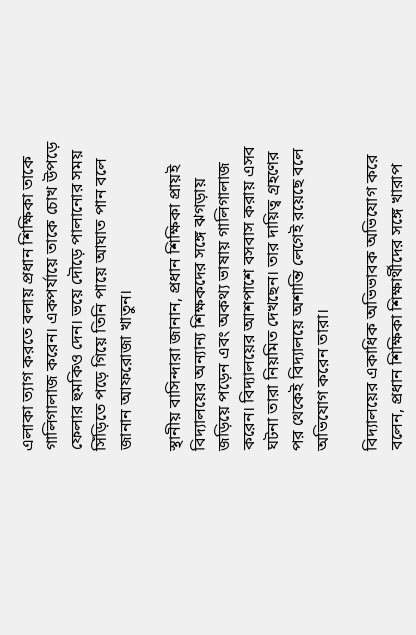এলাকা ত্যাগ করতে বলায় প্রধান শিক্ষিকা তাকে গালিগালাজ করেন। একপর্যায়ে তাকে চোখ উপড়ে ফেলার হুমকিও দেন। ভয়ে দৌড়ে পালানোর সময় সিঁড়িতে পড়ে গিয়ে তিনি পায়ে আঘাত পান বলে জানান আফরোজা খাতুন।

স্থানীয় বাসিন্দারা জানান, প্রধান শিক্ষিকা প্রায়ই বিদ্যালয়ের অন্যান্য শিক্ষকদের সঙ্গে ঝগড়ায় জড়িয়ে পড়েন এবং অকথ্য ভাষায় গালিগালাজ করেন। বিদ্যালয়ের আশপাশে বসবাস করায় এসব ঘটনা তারা নিয়মিত দেখছেন। তার দায়িত্ব গ্রহণের পর থেকেই বিদ্যালয়ে অশান্তি লেগেই রয়েছে বলে অভিযোগ করেন তারা।

বিদ্যালয়ের একাধিক অভিভাবক অভিযোগ করে বলেন, প্রধান শিক্ষিকা শিক্ষার্থীদের সঙ্গে খারাপ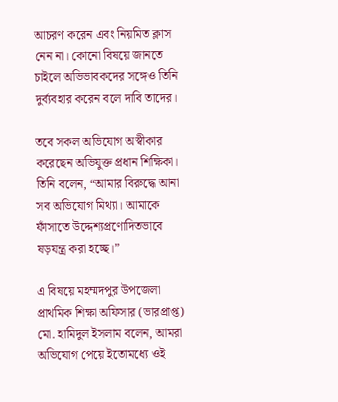আচরণ করেন এবং নিয়মিত ক্লাস নেন না। কোনো বিষয়ে জানতে চাইলে অভিভাবকদের সঙ্গেও তিনি দুর্ব্যবহার করেন বলে দাবি তাদের।

তবে সকল অভিযোগ অস্বীকার করেছেন অভিযুক্ত প্রধান শিক্ষিকা। তিনি বলেন, “আমার বিরুদ্ধে আনা সব অভিযোগ মিথ্যা। আমাকে ফাঁসাতে উদ্দেশ্যপ্রণোদিতভাবে ষড়যন্ত্র করা হচ্ছে।”

এ বিষয়ে মহম্মদপুর উপজেলা প্রাথমিক শিক্ষা অফিসার (ভারপ্রাপ্ত) মো. হামিদুল ইসলাম বলেন, আমরা অভিযোগ পেয়ে ইতোমধ্যে ওই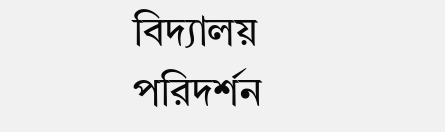বিদ্যালয় পরিদর্শন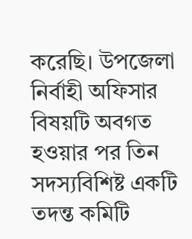করেছি। উপজেলা নির্বাহী অফিসার বিষয়টি অবগত হওয়ার পর তিন সদস্যবিশিষ্ট একটি তদন্ত কমিটি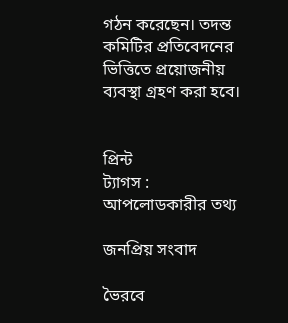গঠন করেছেন। তদন্ত কমিটির প্রতিবেদনের ভিত্তিতে প্রয়োজনীয় ব্যবস্থা গ্রহণ করা হবে।


প্রিন্ট
ট্যাগস :
আপলোডকারীর তথ্য

জনপ্রিয় সংবাদ

ভৈরবে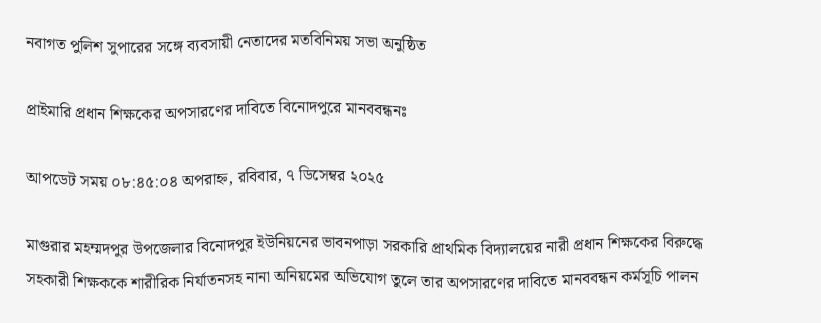নবাগত পুলিশ সুপারের সঙ্গে ব্যবসায়ী নেতাদের মতবিনিময় সভা অনুষ্ঠিত

প্রাইমারি প্রধান শিক্ষকের অপসারণের দাবিতে বিনোদপুরে মানববন্ধনঃ

আপডেট সময় ০৮:৪৫:০৪ অপরাহ্ন, রবিবার, ৭ ডিসেম্বর ২০২৫

মাগুরার মহম্মদপুর উপজেলার বিনোদপুর ইউনিয়নের ভাবনপাড়া সরকারি প্রাথমিক বিদ্যালয়ের নারী প্রধান শিক্ষকের বিরুদ্ধে সহকারী শিক্ষককে শারীরিক নির্যাতনসহ নানা অনিয়মের অভিযোগ তুলে তার অপসারণের দাবিতে মানববন্ধন কর্মসূচি পালন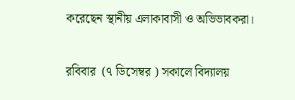করেছেন স্থানীয় এলাকাবাসী ও অভিভাবকরা।

রবিবার  (৭ ডিসেম্বর ) সকালে বিদ্যালয়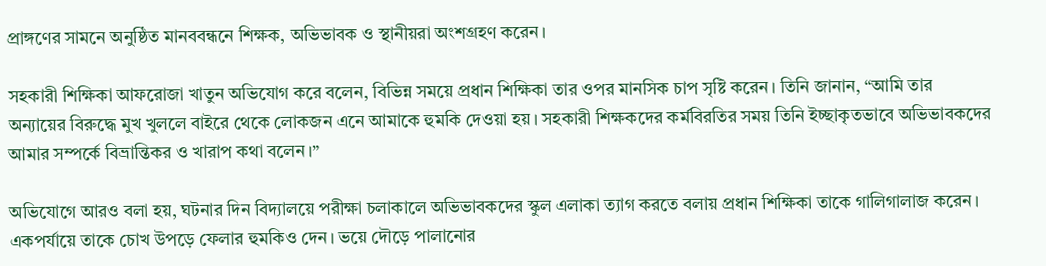প্রাঙ্গণের সামনে অনুষ্ঠিত মানববন্ধনে শিক্ষক, অভিভাবক ও স্থানীয়রা অংশগ্রহণ করেন।

সহকারী শিক্ষিকা আফরোজা খাতুন অভিযোগ করে বলেন, বিভিন্ন সময়ে প্রধান শিক্ষিকা তার ওপর মানসিক চাপ সৃষ্টি করেন। তিনি জানান, “আমি তার অন্যায়ের বিরুদ্ধে মুখ খুললে বাইরে থেকে লোকজন এনে আমাকে হুমকি দেওয়া হয়। সহকারী শিক্ষকদের কর্মবিরতির সময় তিনি ইচ্ছাকৃতভাবে অভিভাবকদের আমার সম্পর্কে বিভ্রান্তিকর ও খারাপ কথা বলেন।”

অভিযোগে আরও বলা হয়, ঘটনার দিন বিদ্যালয়ে পরীক্ষা চলাকালে অভিভাবকদের স্কুল এলাকা ত্যাগ করতে বলায় প্রধান শিক্ষিকা তাকে গালিগালাজ করেন। একপর্যায়ে তাকে চোখ উপড়ে ফেলার হুমকিও দেন। ভয়ে দৌড়ে পালানোর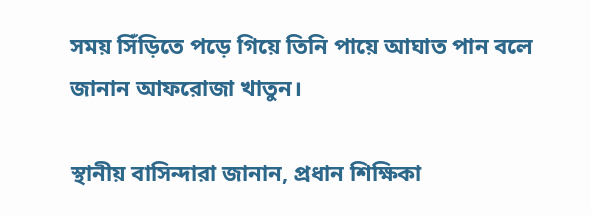সময় সিঁড়িতে পড়ে গিয়ে তিনি পায়ে আঘাত পান বলে জানান আফরোজা খাতুন।

স্থানীয় বাসিন্দারা জানান, প্রধান শিক্ষিকা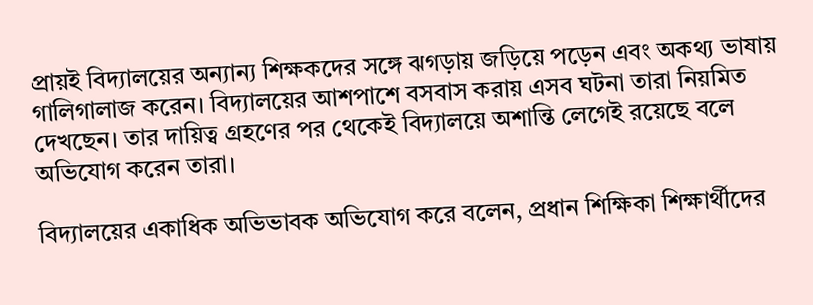প্রায়ই বিদ্যালয়ের অন্যান্য শিক্ষকদের সঙ্গে ঝগড়ায় জড়িয়ে পড়েন এবং অকথ্য ভাষায় গালিগালাজ করেন। বিদ্যালয়ের আশপাশে বসবাস করায় এসব ঘটনা তারা নিয়মিত দেখছেন। তার দায়িত্ব গ্রহণের পর থেকেই বিদ্যালয়ে অশান্তি লেগেই রয়েছে বলে অভিযোগ করেন তারা।

বিদ্যালয়ের একাধিক অভিভাবক অভিযোগ করে বলেন, প্রধান শিক্ষিকা শিক্ষার্থীদের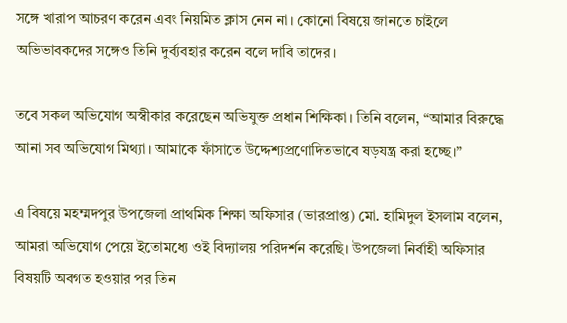সঙ্গে খারাপ আচরণ করেন এবং নিয়মিত ক্লাস নেন না। কোনো বিষয়ে জানতে চাইলে অভিভাবকদের সঙ্গেও তিনি দুর্ব্যবহার করেন বলে দাবি তাদের।

তবে সকল অভিযোগ অস্বীকার করেছেন অভিযুক্ত প্রধান শিক্ষিকা। তিনি বলেন, “আমার বিরুদ্ধে আনা সব অভিযোগ মিথ্যা। আমাকে ফাঁসাতে উদ্দেশ্যপ্রণোদিতভাবে ষড়যন্ত্র করা হচ্ছে।”

এ বিষয়ে মহম্মদপুর উপজেলা প্রাথমিক শিক্ষা অফিসার (ভারপ্রাপ্ত) মো. হামিদুল ইসলাম বলেন, আমরা অভিযোগ পেয়ে ইতোমধ্যে ওই বিদ্যালয় পরিদর্শন করেছি। উপজেলা নির্বাহী অফিসার বিষয়টি অবগত হওয়ার পর তিন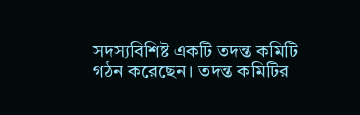সদস্যবিশিষ্ট একটি তদন্ত কমিটি গঠন করেছেন। তদন্ত কমিটির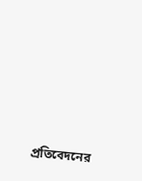প্রতিবেদনের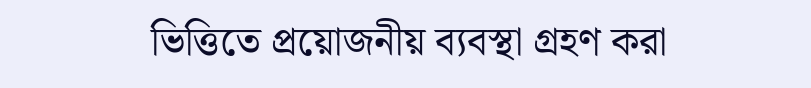ভিত্তিতে প্রয়োজনীয় ব্যবস্থা গ্রহণ করা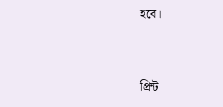হবে।


প্রিন্ট